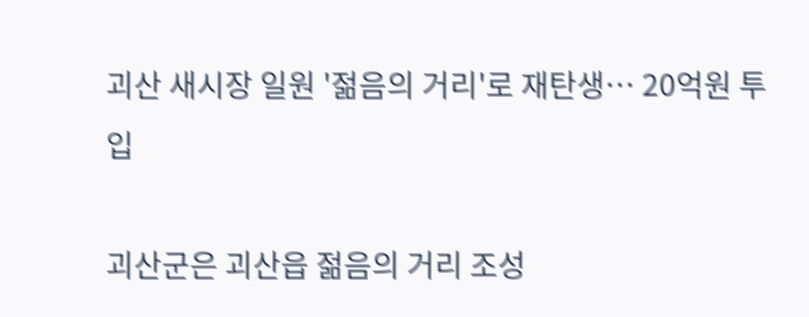괴산 새시장 일원 '젊음의 거리'로 재탄생… 20억원 투입

괴산군은 괴산읍 젊음의 거리 조성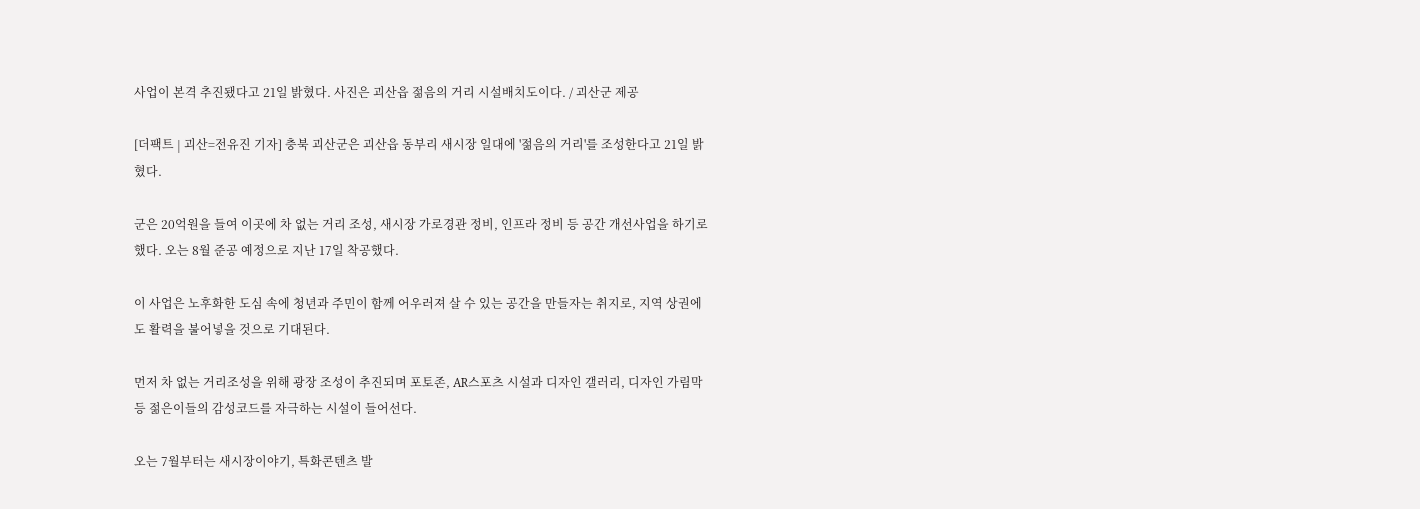사업이 본격 추진됐다고 21일 밝혔다. 사진은 괴산읍 젊음의 거리 시설배치도이다. / 괴산군 제공

[더팩트 | 괴산=전유진 기자] 충북 괴산군은 괴산읍 동부리 새시장 일대에 '젊음의 거리'를 조성한다고 21일 밝혔다.

군은 20억원을 들여 이곳에 차 없는 거리 조성, 새시장 가로경관 정비, 인프라 정비 등 공간 개선사업을 하기로 했다. 오는 8월 준공 예정으로 지난 17일 착공했다.

이 사업은 노후화한 도심 속에 청년과 주민이 함께 어우러져 살 수 있는 공간을 만들자는 취지로, 지역 상권에도 활력을 불어넣을 것으로 기대된다.

먼저 차 없는 거리조성을 위해 광장 조성이 추진되며 포토존, AR스포츠 시설과 디자인 갤러리, 디자인 가림막 등 젊은이들의 감성코드를 자극하는 시설이 들어선다.

오는 7월부터는 새시장이야기, 특화콘텐츠 발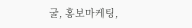굴, 홍보마케팅,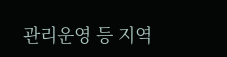관리운영 등 지역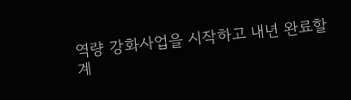역량 강화사업을 시작하고 내년 완료할 계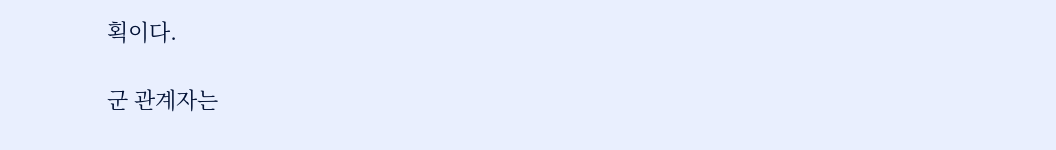획이다.

군 관계자는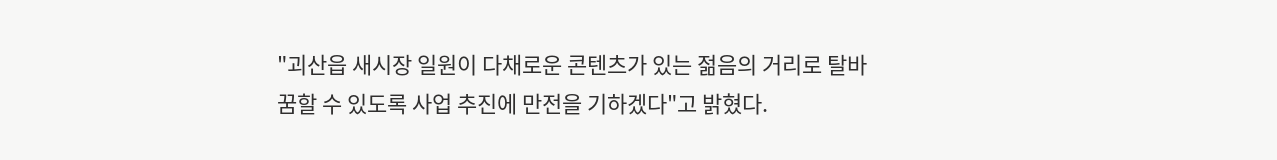"괴산읍 새시장 일원이 다채로운 콘텐츠가 있는 젊음의 거리로 탈바꿈할 수 있도록 사업 추진에 만전을 기하겠다"고 밝혔다.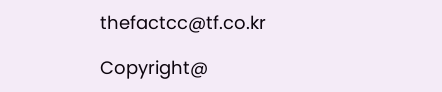thefactcc@tf.co.kr

Copyright@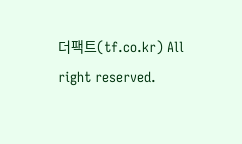더팩트(tf.co.kr) All right reserved.